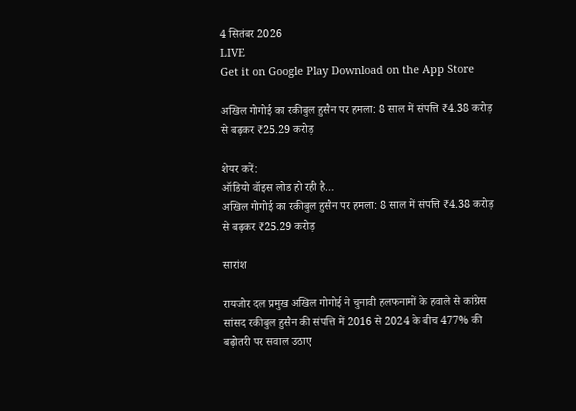4 सितंबर 2026
LIVE
Get it on Google Play Download on the App Store

अखिल गोगोई का रकीबुल हुसैन पर हमला: 8 साल में संपत्ति ₹4.38 करोड़ से बढ़कर ₹25.29 करोड़

शेयर करें:
ऑडियो वॉइस लोड हो रही है…
अखिल गोगोई का रकीबुल हुसैन पर हमला: 8 साल में संपत्ति ₹4.38 करोड़ से बढ़कर ₹25.29 करोड़

सारांश

रायजोर दल प्रमुख अखिल गोगोई ने चुनावी हलफनामों के हवाले से कांग्रेस सांसद रकीबुल हुसैन की संपत्ति में 2016 से 2024 के बीच 477% की बढ़ोतरी पर सवाल उठाए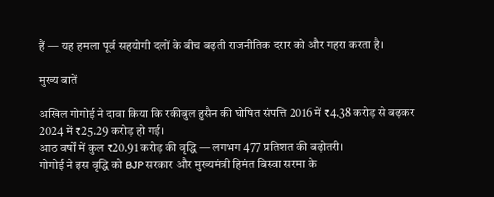हैं — यह हमला पूर्व सहयोगी दलों के बीच बढ़ती राजनीतिक दरार को और गहरा करता है।

मुख्य बातें

अखिल गोगोई ने दावा किया कि रकीबुल हुसैन की घोषित संपत्ति 2016 में ₹4.38 करोड़ से बढ़कर 2024 में ₹25.29 करोड़ हो गई।
आठ वर्षों में कुल ₹20.91 करोड़ की वृद्धि — लगभग 477 प्रतिशत की बढ़ोतरी।
गोगोई ने इस वृद्धि को BJP सरकार और मुख्यमंत्री हिमंत बिस्वा सरमा के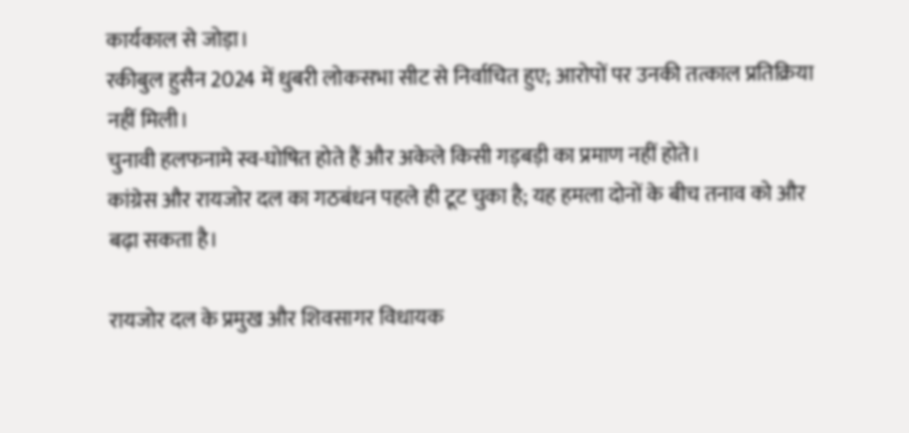कार्यकाल से जोड़ा।
रकीबुल हुसैन 2024 में धुबरी लोकसभा सीट से निर्वाचित हुए; आरोपों पर उनकी तत्काल प्रतिक्रिया नहीं मिली।
चुनावी हलफनामे स्व-घोषित होते हैं और अकेले किसी गड़बड़ी का प्रमाण नहीं होते।
कांग्रेस और रायजोर दल का गठबंधन पहले ही टूट चुका है; यह हमला दोनों के बीच तनाव को और बढ़ा सकता है।

रायजोर दल के प्रमुख और शिवसागर विधायक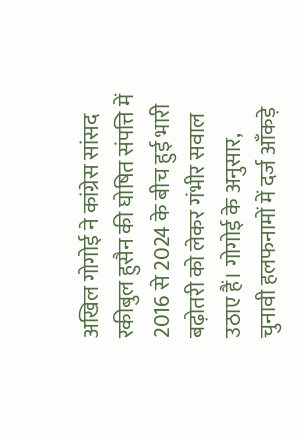अखिल गोगोई ने कांग्रेस सांसद रकीबुल हुसैन की घोषित संपत्ति में 2016 से 2024 के बीच हुई भारी बढ़ोतरी को लेकर गंभीर सवाल उठाए हैं। गोगोई के अनुसार, चुनावी हलफनामों में दर्ज आँकड़े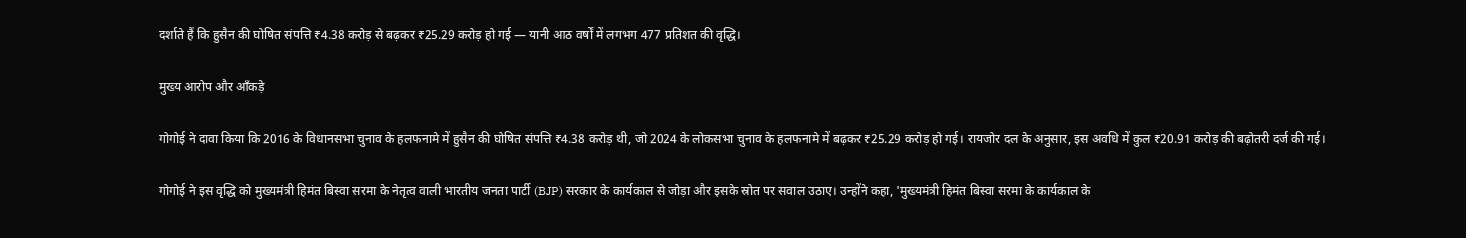दर्शाते हैं कि हुसैन की घोषित संपत्ति ₹4.38 करोड़ से बढ़कर ₹25.29 करोड़ हो गई — यानी आठ वर्षों में लगभग 477 प्रतिशत की वृद्धि।

मुख्य आरोप और आँकड़े

गोगोई ने दावा किया कि 2016 के विधानसभा चुनाव के हलफनामे में हुसैन की घोषित संपत्ति ₹4.38 करोड़ थी, जो 2024 के लोकसभा चुनाव के हलफनामे में बढ़कर ₹25.29 करोड़ हो गई। रायजोर दल के अनुसार, इस अवधि में कुल ₹20.91 करोड़ की बढ़ोतरी दर्ज की गई।

गोगोई ने इस वृद्धि को मुख्यमंत्री हिमंत बिस्वा सरमा के नेतृत्व वाली भारतीय जनता पार्टी (BJP) सरकार के कार्यकाल से जोड़ा और इसके स्रोत पर सवाल उठाए। उन्होंने कहा, 'मुख्यमंत्री हिमंत बिस्वा सरमा के कार्यकाल के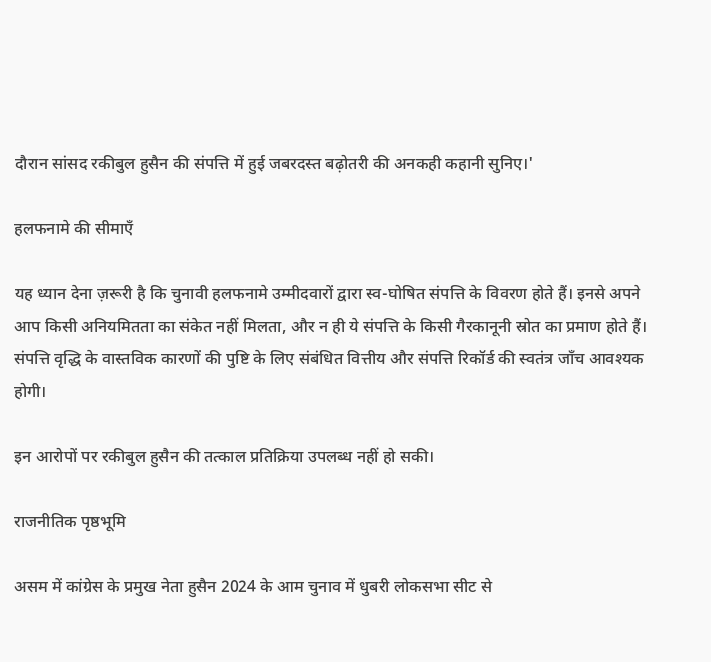दौरान सांसद रकीबुल हुसैन की संपत्ति में हुई जबरदस्त बढ़ोतरी की अनकही कहानी सुनिए।'

हलफनामे की सीमाएँ

यह ध्यान देना ज़रूरी है कि चुनावी हलफनामे उम्मीदवारों द्वारा स्व-घोषित संपत्ति के विवरण होते हैं। इनसे अपने आप किसी अनियमितता का संकेत नहीं मिलता, और न ही ये संपत्ति के किसी गैरकानूनी स्रोत का प्रमाण होते हैं। संपत्ति वृद्धि के वास्तविक कारणों की पुष्टि के लिए संबंधित वित्तीय और संपत्ति रिकॉर्ड की स्वतंत्र जाँच आवश्यक होगी।

इन आरोपों पर रकीबुल हुसैन की तत्काल प्रतिक्रिया उपलब्ध नहीं हो सकी।

राजनीतिक पृष्ठभूमि

असम में कांग्रेस के प्रमुख नेता हुसैन 2024 के आम चुनाव में धुबरी लोकसभा सीट से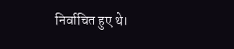निर्वाचित हुए थे।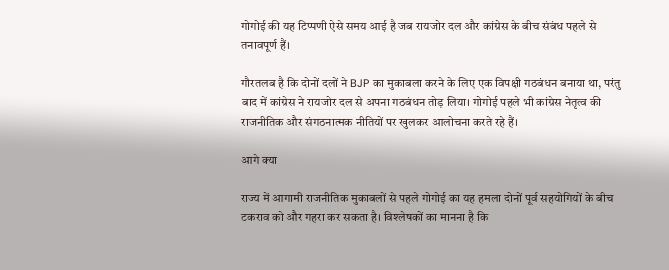गोगोई की यह टिप्पणी ऐसे समय आई है जब रायजोर दल और कांग्रेस के बीच संबंध पहले से तनावपूर्ण हैं।

गौरतलब है कि दोनों दलों ने BJP का मुकाबला करने के लिए एक विपक्षी गठबंधन बनाया था, परंतु बाद में कांग्रेस ने रायजोर दल से अपना गठबंधन तोड़ लिया। गोगोई पहले भी कांग्रेस नेतृत्व की राजनीतिक और संगठनात्मक नीतियों पर खुलकर आलोचना करते रहे हैं।

आगे क्या

राज्य में आगामी राजनीतिक मुकाबलों से पहले गोगोई का यह हमला दोनों पूर्व सहयोगियों के बीच टकराव को और गहरा कर सकता है। विश्लेषकों का मानना है कि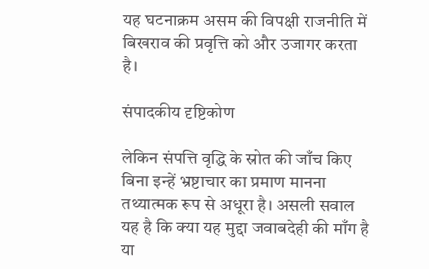यह घटनाक्रम असम की विपक्षी राजनीति में बिखराव की प्रवृत्ति को और उजागर करता है।

संपादकीय दृष्टिकोण

लेकिन संपत्ति वृद्धि के स्रोत की जाँच किए बिना इन्हें भ्रष्टाचार का प्रमाण मानना तथ्यात्मक रूप से अधूरा है। असली सवाल यह है कि क्या यह मुद्दा जवाबदेही की माँग है या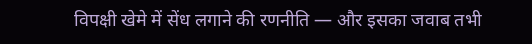विपक्षी खेमे में सेंध लगाने की रणनीति — और इसका जवाब तभी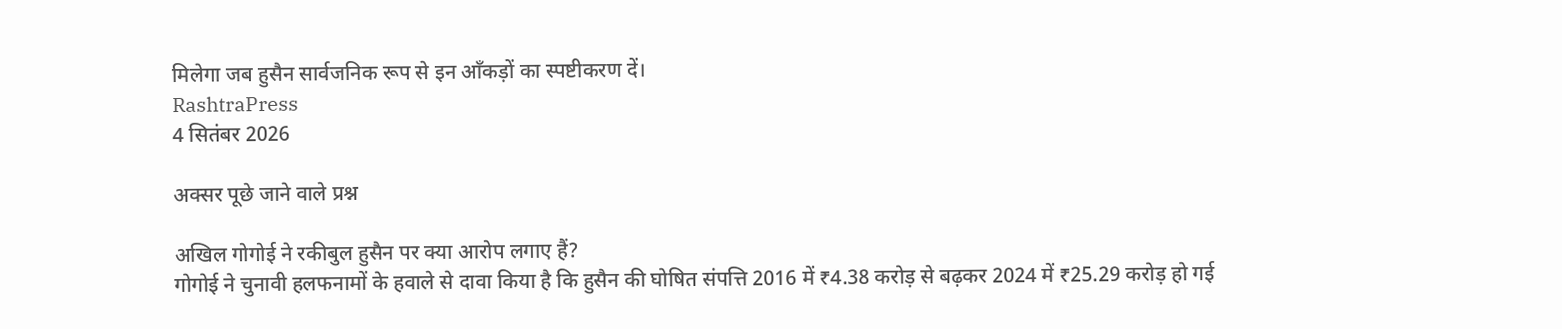मिलेगा जब हुसैन सार्वजनिक रूप से इन आँकड़ों का स्पष्टीकरण दें।
RashtraPress
4 सितंबर 2026

अक्सर पूछे जाने वाले प्रश्न

अखिल गोगोई ने रकीबुल हुसैन पर क्या आरोप लगाए हैं?
गोगोई ने चुनावी हलफनामों के हवाले से दावा किया है कि हुसैन की घोषित संपत्ति 2016 में ₹4.38 करोड़ से बढ़कर 2024 में ₹25.29 करोड़ हो गई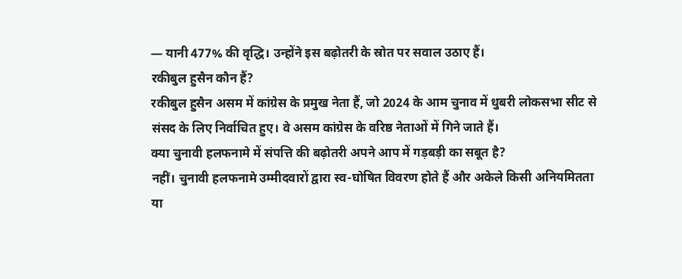— यानी 477% की वृद्धि। उन्होंने इस बढ़ोतरी के स्रोत पर सवाल उठाए हैं।
रकीबुल हुसैन कौन हैं?
रकीबुल हुसैन असम में कांग्रेस के प्रमुख नेता हैं, जो 2024 के आम चुनाव में धुबरी लोकसभा सीट से संसद के लिए निर्वाचित हुए। वे असम कांग्रेस के वरिष्ठ नेताओं में गिने जाते हैं।
क्या चुनावी हलफनामे में संपत्ति की बढ़ोतरी अपने आप में गड़बड़ी का सबूत है?
नहीं। चुनावी हलफनामे उम्मीदवारों द्वारा स्व-घोषित विवरण होते हैं और अकेले किसी अनियमितता या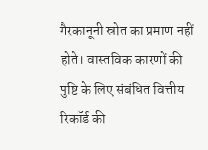गैरकानूनी स्रोत का प्रमाण नहीं होते। वास्तविक कारणों की पुष्टि के लिए संबंधित वित्तीय रिकॉर्ड की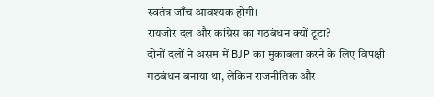स्वतंत्र जाँच आवश्यक होगी।
रायजोर दल और कांग्रेस का गठबंधन क्यों टूटा?
दोनों दलों ने असम में BJP का मुकाबला करने के लिए विपक्षी गठबंधन बनाया था, लेकिन राजनीतिक और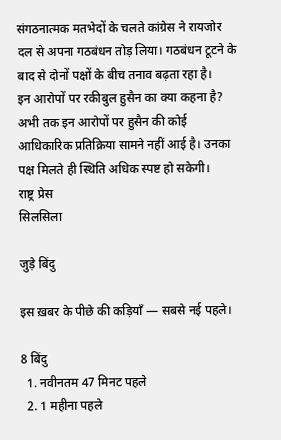संगठनात्मक मतभेदों के चलते कांग्रेस ने रायजोर दल से अपना गठबंधन तोड़ लिया। गठबंधन टूटने के बाद से दोनों पक्षों के बीच तनाव बढ़ता रहा है।
इन आरोपों पर रकीबुल हुसैन का क्या कहना है?
अभी तक इन आरोपों पर हुसैन की कोई आधिकारिक प्रतिक्रिया सामने नहीं आई है। उनका पक्ष मिलते ही स्थिति अधिक स्पष्ट हो सकेगी।
राष्ट्र प्रेस
सिलसिला

जुड़े बिंदु

इस ख़बर के पीछे की कड़ियाँ — सबसे नई पहले।

8 बिंदु
  1. नवीनतम 47 मिनट पहले
  2. 1 महीना पहले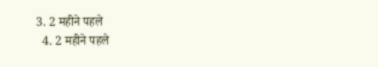3. 2 महीने पहले
  4. 2 महीने पहले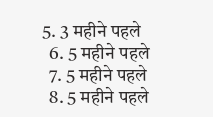5. 3 महीने पहले
  6. 5 महीने पहले
  7. 5 महीने पहले
  8. 5 महीने पहले